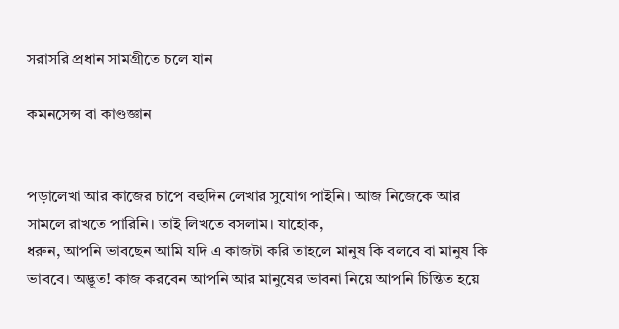সরাসরি প্রধান সামগ্রীতে চলে যান

কমনসেন্স বা কাণ্ডজ্ঞান


পড়ালেখা আর কাজের চাপে বহুদিন লেখার সুযোগ পাইনি। আজ নিজেকে আর সামলে রাখতে পারিনি। তাই লিখতে বসলাম। যাহোক,
ধরুন, আপনি ভাবছেন আমি যদি এ কাজটা করি তাহলে মানুষ কি বলবে বা মানুষ কি ভাববে। অদ্ভূত! কাজ করবেন আপনি আর মানুষের ভাবনা নিয়ে আপনি চিন্তিত হয়ে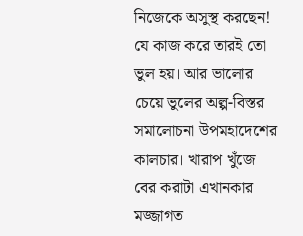নিজেকে অসুস্থ করছেন! যে কাজ করে তারই তো ভুল হয়। আর ভালোর চেয়ে ভুলের অল্প-বিস্তর সমালোচনা উপমহাদেশের কালচার। খারাপ খুঁজে বের করাটা এখানকার মজ্জাগত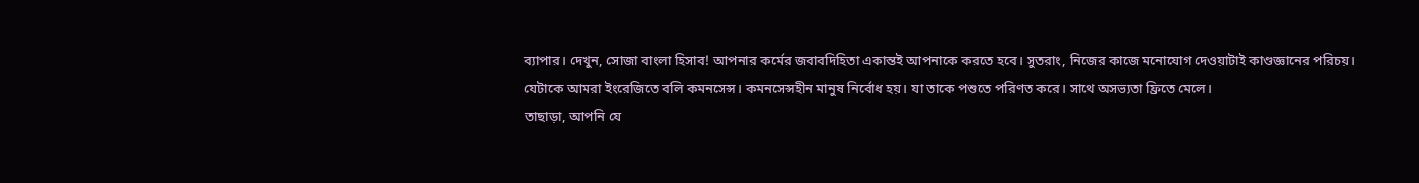ব্যাপার। দেখুন, সোজা বাংলা হিসাব! আপনার কর্মের জবাবদিহিতা একান্তই আপনাকে করতে হবে। সুতরাং, নিজের কাজে মনোযোগ দেওয়াটাই কাণ্ডজ্ঞানের পরিচয়। যেটাকে আমরা ইংরেজিতে বলি কমনসেন্স। কমনসেন্সহীন মানুষ নির্বোধ হয়। যা তাকে পশুতে পরিণত করে। সাথে অসভ্যতা ফ্রিতে মেলে।
তাছাড়া, আপনি যে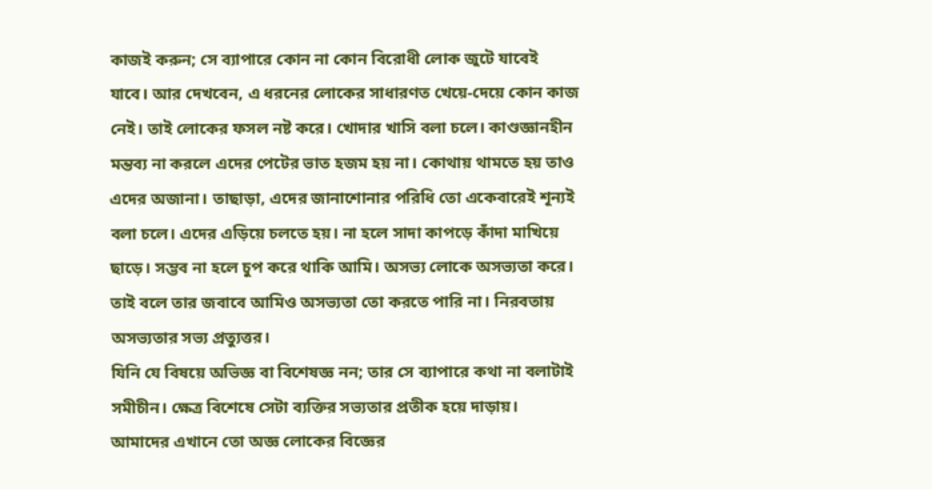কাজই করুন; সে ব্যাপারে কোন না কোন বিরোধী লোক জুটে যাবেই যাবে। আর দেখবেন, এ ধরনের লোকের সাধারণত খেয়ে-দেয়ে কোন কাজ নেই। তাই লোকের ফসল নষ্ট করে। খোদার খাসি বলা চলে। কাণ্ডজ্ঞানহীন মন্তব্য না করলে এদের পেটের ভাত হজম হয় না। কোথায় থামতে হয় তাও এদের অজানা। তাছাড়া, এদের জানাশোনার পরিধি তো একেবারেই শূন্যই বলা চলে। এদের এড়িয়ে চলতে হয়। না হলে সাদা কাপড়ে কাঁদা মাখিয়ে ছাড়ে। সম্ভব না হলে চুপ করে থাকি আমি। অসভ্য লোকে অসভ্যতা করে। তাই বলে তার জবাবে আমিও অসভ্যতা তো করতে পারি না। নিরবতায় অসভ্যতার সভ্য প্রত্যুত্তর।
যিনি যে বিষয়ে অভিজ্ঞ বা বিশেষজ্ঞ নন; তার সে ব্যাপারে কথা না বলাটাই সমীচীন। ক্ষেত্র বিশেষে সেটা ব্যক্তির সভ্যতার প্রতীক হয়ে দাড়ায়।
আমাদের এখানে তো অজ্ঞ লোকের বিজ্ঞের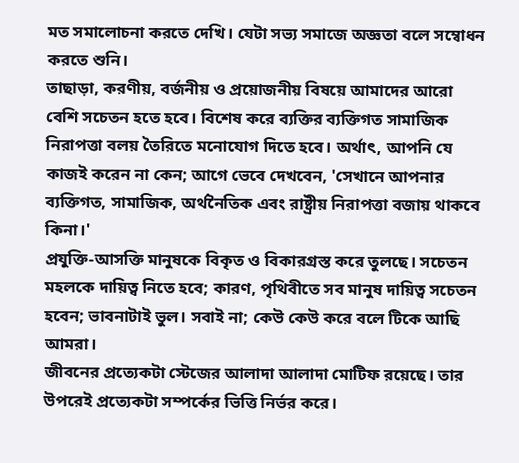মত সমালোচনা করতে দেখি। যেটা সভ্য সমাজে অজ্ঞতা বলে সম্বোধন করতে শুনি।
তাছাড়া, করণীয়, বর্জনীয় ও প্রয়োজনীয় বিষয়ে আমাদের আরো বেশি সচেতন হতে হবে। বিশেষ করে ব্যক্তির ব্যক্তিগত সামাজিক নিরাপত্তা বলয় তৈরিতে মনোযোগ দিতে হবে। অর্থাৎ, আপনি যে কাজই করেন না কেন; আগে ভেবে দেখবেন, 'সেখানে আপনার ব্যক্তিগত, সামাজিক, অর্থনৈতিক এবং রাষ্ট্রীয় নিরাপত্তা বজায় থাকবে কিনা।'
প্রযুক্তি-আসক্তি মানুষকে বিকৃত ও বিকারগ্রস্ত করে তুলছে। সচেতন মহলকে দায়িত্ব নিতে হবে; কারণ, পৃথিবীতে সব মানুষ দায়িত্ব সচেতন হবেন; ভাবনাটাই ভুল। সবাই না; কেউ কেউ করে বলে টিকে আছি আমরা।
জীবনের প্রত্যেকটা স্টেজের আলাদা আলাদা মোটিফ রয়েছে। তার উপরেই প্রত্যেকটা সম্পর্কের ভিত্তি নির্ভর করে।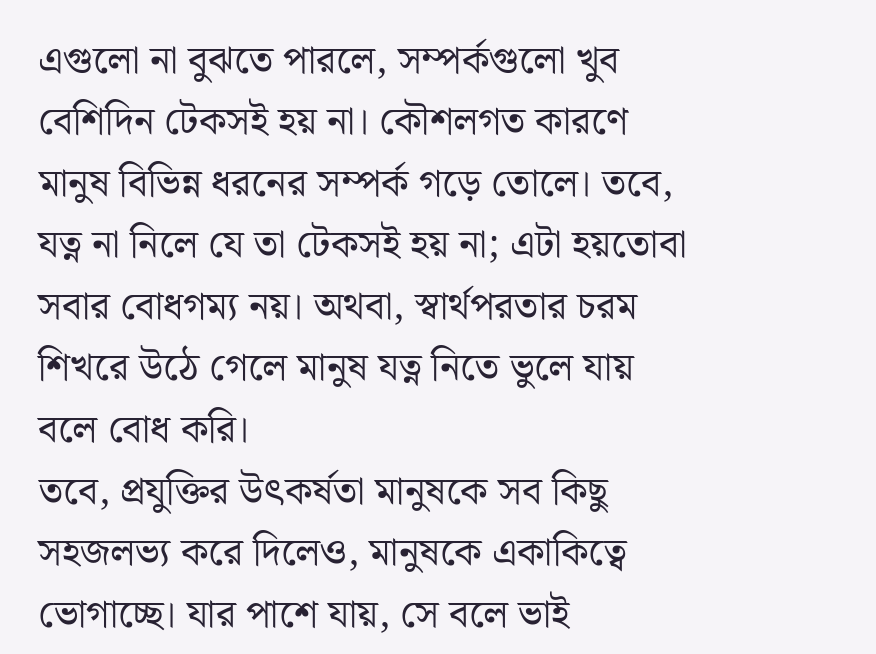এগুলো না বুঝতে পারলে, সম্পর্কগুলো খুব বেশিদিন টেকসই হয় না। কৌশলগত কারণে মানুষ বিভিন্ন ধরনের সম্পর্ক গড়ে তোলে। তবে, যত্ন না নিলে যে তা টেকসই হয় না; এটা হয়তোবা সবার বোধগম্য নয়। অথবা, স্বার্থপরতার চরম শিখরে উঠে গেলে মানুষ যত্ন নিতে ভুলে যায় বলে বোধ করি।
তবে, প্রযুক্তির উৎকর্ষতা মানুষকে সব কিছু সহজলভ্য করে দিলেও, মানুষকে একাকিত্বে ভোগাচ্ছে। যার পাশে যায়, সে বলে ভাই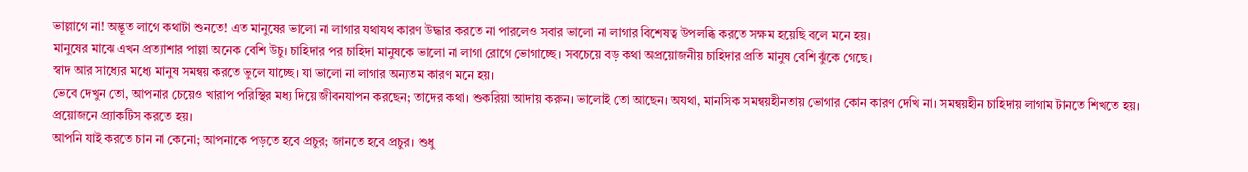ভাল্লাগে না! অদ্ভূত লাগে কথাটা শুনতে! এত মানুষের ভালো না লাগার যথাযথ কারণ উদ্ধার করতে না পারলেও সবার ভালো না লাগার বিশেষত্ব উপলব্ধি করতে সক্ষম হয়েছি বলে মনে হয়।
মানুষের মাঝে এখন প্রত্যাশার পাল্লা অনেক বেশি উচু। চাহিদার পর চাহিদা মানুষকে ভালো না লাগা রোগে ভোগাচ্ছে। সবচেয়ে বড় কথা অপ্রয়োজনীয় চাহিদার প্রতি মানুষ বেশি ঝুঁকে গেছে।
স্বাদ আর সাধ্যের মধ্যে মানুষ সমন্বয় করতে ভুলে যাচ্ছে। যা ভালো না লাগার অন্যতম কারণ মনে হয়।
ভেবে দেখুন তো, আপনার চেয়েও খারাপ পরিস্থির মধ্য দিয়ে জীবনযাপন করছেন; তাদের কথা। শুকরিয়া আদায় করুন। ভালোই তো আছেন। অযথা, মানসিক সমন্বয়হীনতায় ভোগার কোন কারণ দেখি না। সমন্বয়হীন চাহিদায় লাগাম টানতে শিখতে হয়। প্রয়োজনে প্র্যাকটিস করতে হয়।
আপনি যাই করতে চান না কেনো; আপনাকে পড়তে হবে প্রচুর; জানতে হবে প্রচুর। শুধু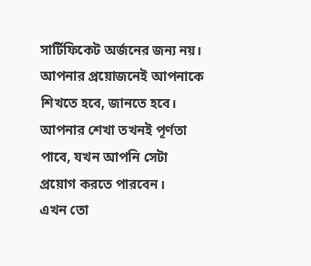সার্টিফিকেট অর্জনের জন্য নয়। আপনার প্রয়োজনেই আপনাকে শিখতে হবে, জানতে হবে। আপনার শেখা তখনই পূর্ণতা পাবে, যখন আপনি সেটা প্রয়োগ করতে পারবেন।
এখন তো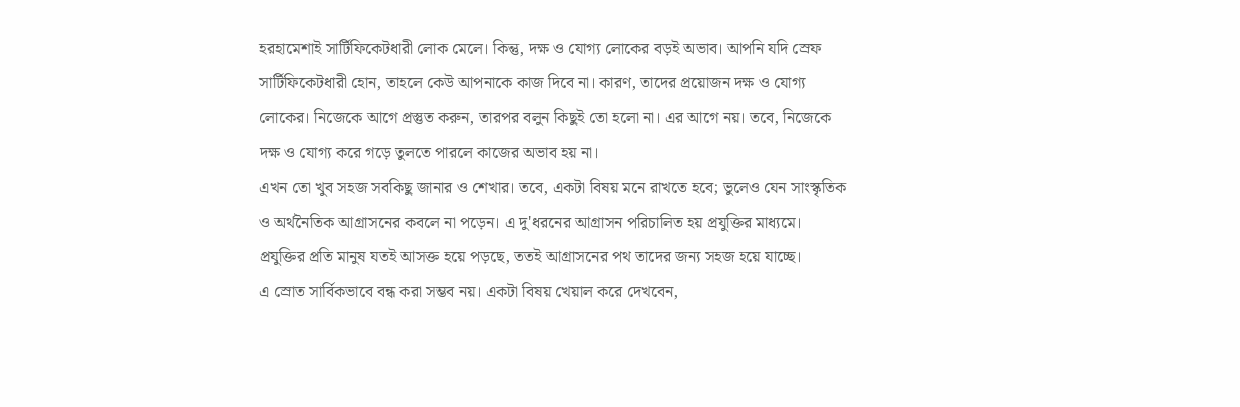হরহামেশাই সার্টিফিকেটধারী লোক মেলে। কিন্তু, দক্ষ ও যোগ্য লোকের বড়ই অভাব। আপনি যদি স্রেফ সার্টিফিকেটধারী হোন, তাহলে কেউ আপনাকে কাজ দিবে না। কারণ, তাদের প্রয়োজন দক্ষ ও যোগ্য লোকের। নিজেকে আগে প্রস্তুত করুন, তারপর বলুন কিছুই তো হলো না। এর আগে নয়। তবে, নিজেকে দক্ষ ও যোগ্য করে গড়ে তুলতে পারলে কাজের অভাব হয় না।
এখন তো খুব সহজ সবকিছু জানার ও শেখার। তবে, একটা বিষয় মনে রাখতে হবে; ভুলেও যেন সাংস্কৃতিক ও অর্থনৈতিক আগ্রাসনের কবলে না পড়েন। এ দু'ধরনের আগ্রাসন পরিচালিত হয় প্রযুক্তির মাধ্যমে। প্রযুক্তির প্রতি মানুষ যতই আসক্ত হয়ে পড়ছে, ততই আগ্রাসনের পথ তাদের জন্য সহজ হয়ে যাচ্ছে।
এ স্রোত সার্বিকভাবে বন্ধ করা সম্ভব নয়। একটা বিষয় খেয়াল করে দেখবেন,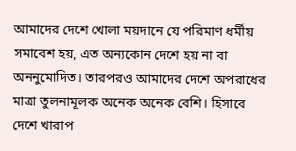আমাদের দেশে খোলা ময়দানে যে পরিমাণ ধর্মীয় সমাবেশ হয়, এত অন্যকোন দেশে হয় না বা অননুমোদিত। তারপরও আমাদের দেশে অপরাধের মাত্রা তুলনামূলক অনেক অনেক বেশি। হিসাবে দেশে খারাপ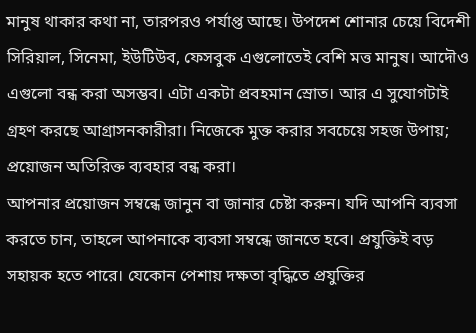মানুষ থাকার কথা না, তারপরও পর্যাপ্ত আছে। উপদেশ শোনার চেয়ে বিদেশী সিরিয়াল, সিনেমা, ইউটিউব, ফেসবুক এগুলোতেই বেশি মত্ত মানুষ। আদৌও এগুলো বন্ধ করা অসম্ভব। এটা একটা প্রবহমান স্রোত। আর এ সুযোগটাই গ্রহণ করছে আগ্রাসনকারীরা। নিজেকে মুক্ত করার সবচেয়ে সহজ উপায়; প্রয়োজন অতিরিক্ত ব্যবহার বন্ধ করা।
আপনার প্রয়োজন সম্বন্ধে জানুন বা জানার চেষ্টা করুন। যদি আপনি ব্যবসা করতে চান, তাহলে আপনাকে ব্যবসা সম্বন্ধে জানতে হবে। প্রযুক্তিই বড় সহায়ক হতে পারে। যেকোন পেশায় দক্ষতা বৃদ্ধিতে প্রযুক্তির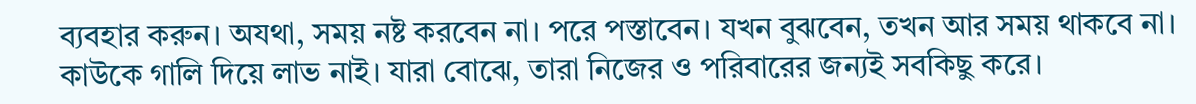ব্যবহার করুন। অযথা, সময় নষ্ট করবেন না। পরে পস্তাবেন। যখন বুঝবেন, তখন আর সময় থাকবে না।
কাউকে গালি দিয়ে লাভ নাই। যারা বোঝে, তারা নিজের ও পরিবারের জন্যই সবকিছু করে।